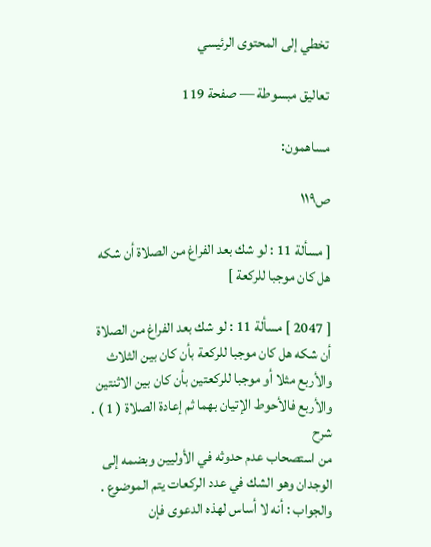تخطي إلى المحتوى الرئيسي

تعاليق مبسوطة — صفحة 119

مساهمون:

ص١١٩

[ مسألة 11 : لو شك بعد الفراغ من الصلاة أن شكه هل كان موجبا للركعة ]

[ 2047 ] مسألة 11 : لو شك بعد الفراغ من الصلاة أن شكه هل كان موجبا للركعة بأن كان بين الثلاث والأربع مثلا أو موجبا للركعتين بأن كان بين الاثنتين والأربع فالأحوط الإتيان بهما ثم إعادة الصلاة ( 1 ) .
شرح
من استصحاب عدم حدوثه في الأوليين وبضمه إلى الوجدان وهو الشك في عدد الركعات يتم الموضوع . والجواب : أنه لا أساس لهذه الدعوى فإن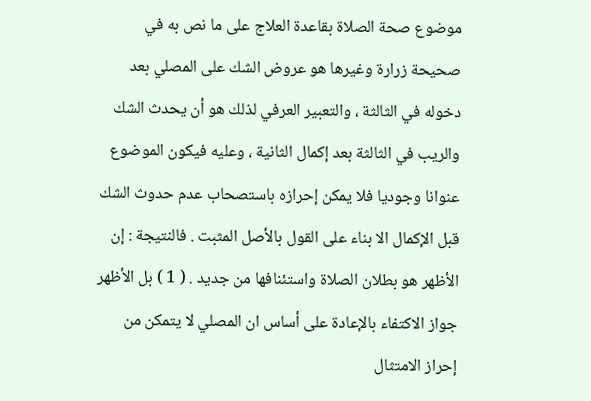موضوع صحة الصلاة بقاعدة العلاج على ما نص به في صحيحة زرارة وغيرها هو عروض الشك على المصلي بعد دخوله في الثالثة ، والتعبير العرفي لذلك هو أن يحدث الشك والريب في الثالثة بعد إكمال الثانية ، وعليه فيكون الموضوع عنوانا وجوديا فلا يمكن إحرازه باستصحاب عدم حدوث الشك قبل الإكمال الا بناء على القول بالأصل المثبت . فالنتيجة : إن الأظهر هو بطلان الصلاة واستئنافها من جديد . ( 1 ) بل الأظهر جواز الاكتفاء بالإعادة على أساس ان المصلي لا يتمكن من إحراز الامتثال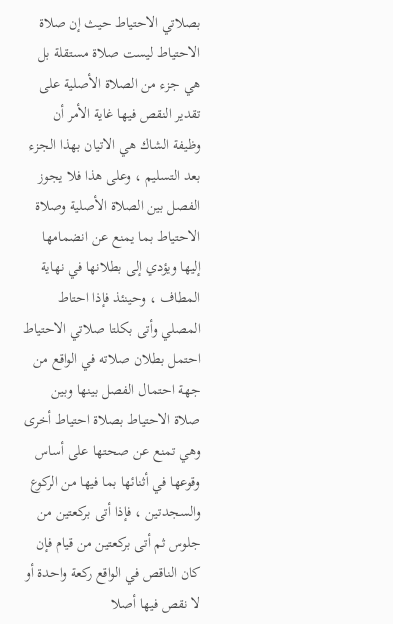بصلاتي الاحتياط حيث إن صلاة الاحتياط ليست صلاة مستقلة بل هي جزء من الصلاة الأصلية على تقدير النقص فيها غاية الأمر أن وظيفة الشاك هي الاتيان بهذا الجزء بعد التسليم ، وعلى هذا فلا يجوز الفصل بين الصلاة الأصلية وصلاة الاحتياط بما يمنع عن انضمامها إليها ويؤدي إلى بطلانها في نهاية المطاف ، وحينئذ فإذا احتاط المصلي وأتى بكلتا صلاتي الاحتياط احتمل بطلان صلاته في الواقع من جهة احتمال الفصل بينها وبين صلاة الاحتياط بصلاة احتياط أخرى وهي تمنع عن صحتها على أساس وقوعها في أثنائها بما فيها من الركوع والسجدتين ، فإذا أتى بركعتين من جلوس ثم أتى بركعتين من قيام فإن كان الناقص في الواقع ركعة واحدة أو لا نقص فيها أصلا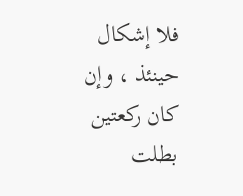فلا إشكال حينئذ ، وإن كان ركعتين بطلت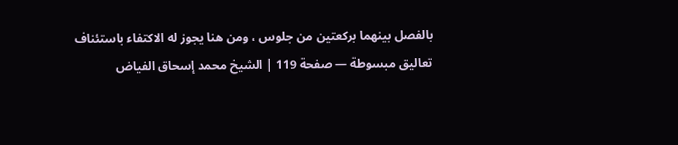بالفصل بينهما بركعتين من جلوس ، ومن هنا يجوز له الاكتفاء باستئناف
تعاليق مبسوطة — صفحة 119 | الشيخ محمد إسحاق الفياض